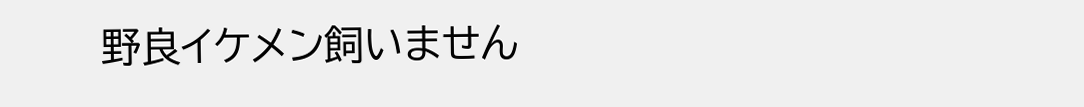野良イケメン飼いません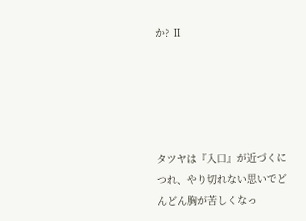か? Ⅱ





タツヤは『入口』が近づくにつれ、やり切れない思いでどんどん胸が苦しくなっ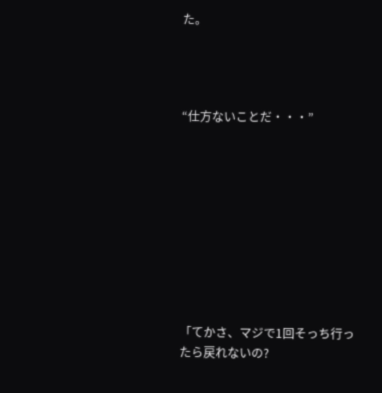た。




“仕方ないことだ・・・”










「てかさ、マジで1回そっち行ったら戻れないの?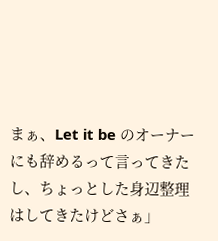まぁ、Let it be のオーナーにも辞めるって言ってきたし、ちょっとした身辺整理はしてきたけどさぁ」